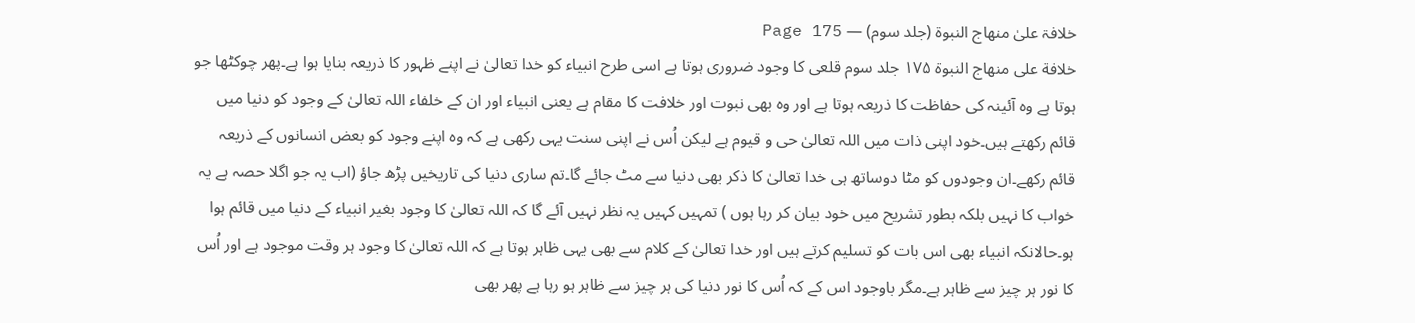خلافۃ علیٰ منھاج النبوۃ (جلد سوم) — Page 175
خلافة على منهاج النبوة ۱۷۵ جلد سوم قلعی کا وجود ضروری ہوتا ہے اسی طرح انبیاء کو خدا تعالیٰ نے اپنے ظہور کا ذریعہ بنایا ہوا ہے۔پھر چوکٹھا جو ہوتا ہے وہ آئینہ کی حفاظت کا ذریعہ ہوتا ہے اور وہ بھی نبوت اور خلافت کا مقام ہے یعنی انبیاء اور ان کے خلفاء اللہ تعالیٰ کے وجود کو دنیا میں قائم رکھتے ہیں۔خود اپنی ذات میں اللہ تعالیٰ حی و قیوم ہے لیکن اُس نے اپنی سنت یہی رکھی ہے کہ وہ اپنے وجود کو بعض انسانوں کے ذریعہ قائم رکھے۔ان وجودوں کو مٹا دوساتھ ہی خدا تعالیٰ کا ذکر بھی دنیا سے مٹ جائے گا۔تم ساری دنیا کی تاریخیں پڑھ جاؤ (اب یہ جو اگلا حصہ ہے یہ خواب کا نہیں بلکہ بطور تشریح میں خود بیان کر رہا ہوں ) تمہیں کہیں یہ نظر نہیں آئے گا کہ اللہ تعالیٰ کا وجود بغیر انبیاء کے دنیا میں قائم ہوا ہو۔حالانکہ انبیاء بھی اس بات کو تسلیم کرتے ہیں اور خدا تعالیٰ کے کلام سے بھی یہی ظاہر ہوتا ہے کہ اللہ تعالیٰ کا وجود ہر وقت موجود ہے اور اُس کا نور ہر چیز سے ظاہر ہے۔مگر باوجود اس کے کہ اُس کا نور دنیا کی ہر چیز سے ظاہر ہو رہا ہے پھر بھی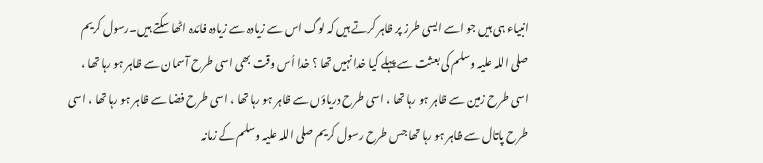انبیاء ہی ہیں جو اسے ایسی طرز پر ظاہر کرتے ہیں کہ لوگ اس سے زیادہ سے زیادہ فائدہ اٹھا سکتے ہیں۔رسول کریم صلی اللہ علیہ وسلم کی بعثت سے پہلے کیا خدا نہیں تھا ؟ خدا اُس وقت بھی اسی طرح آسمان سے ظاہر ہو رہا تھا ، اسی طرح زمین سے ظاہر ہو رہا تھا ، اسی طرح دریاؤں سے ظاہر ہو رہا تھا ، اسی طرح فضا سے ظاہر ہو رہا تھا ، اسی طرح پاتال سے ظاہر ہو رہا تھا جس طرح رسول کریم صلی اللہ علیہ وسلم کے زمانہ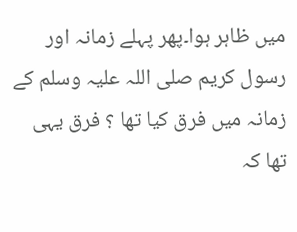میں ظاہر ہوا۔پھر پہلے زمانہ اور رسول کریم صلی اللہ علیہ وسلم کے زمانہ میں فرق کیا تھا ؟ فرق یہی تھا کہ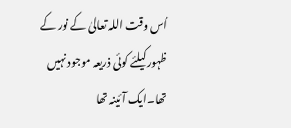اُس وقت اللہ تعالیٰ کے نور کے ظہور کیلئے کوئی ذریعہ موجود نہیں تھا۔ایک آئینہ تھا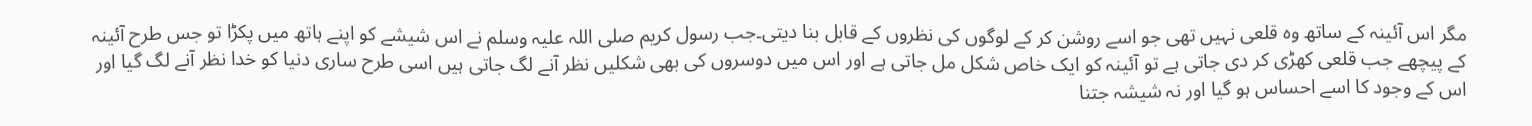مگر اس آئینہ کے ساتھ وہ قلعی نہیں تھی جو اسے روشن کر کے لوگوں کی نظروں کے قابل بنا دیتی۔جب رسول کریم صلی اللہ علیہ وسلم نے اس شیشے کو اپنے ہاتھ میں پکڑا تو جس طرح آئینہ کے پیچھے جب قلعی کھڑی کر دی جاتی ہے تو آئینہ کو ایک خاص شکل مل جاتی ہے اور اس میں دوسروں کی بھی شکلیں نظر آنے لگ جاتی ہیں اسی طرح ساری دنیا کو خدا نظر آنے لگ گیا اور اس کے وجود کا اسے احساس ہو گیا اور نہ شیشہ جتنا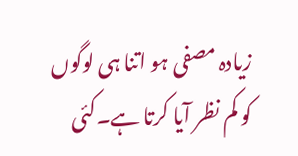زیادہ مصفی ہو اتنا ہی لوگوں کو کم نظر آیا کرتا ہے۔کئی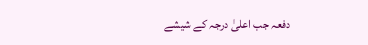دفعہ جب اعلیٰ درجہ کے شیشے